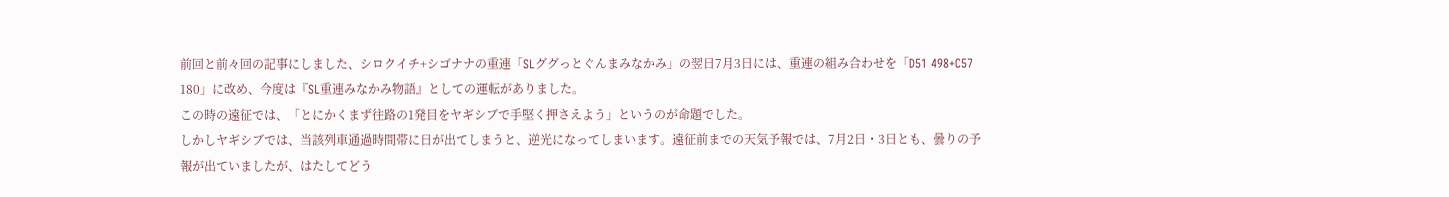前回と前々回の記事にしました、シロクイチ+シゴナナの重連「SLググっとぐんまみなかみ」の翌日7月3日には、重連の組み合わせを「D51 498+C57 180」に改め、今度は『SL重連みなかみ物語』としての運転がありました。
この時の遠征では、「とにかくまず往路の1発目をヤギシブで手堅く押さえよう」というのが命題でした。
しかしヤギシブでは、当該列車通過時間帯に日が出てしまうと、逆光になってしまいます。遠征前までの天気予報では、7月2日・3日とも、曇りの予報が出ていましたが、はたしてどう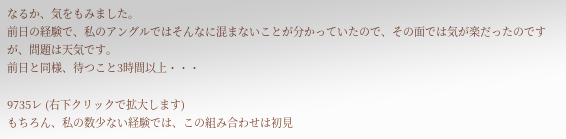なるか、気をもみました。
前日の経験で、私のアングルではそんなに混まないことが分かっていたので、その面では気が楽だったのですが、問題は天気です。
前日と同様、待つこと3時間以上・・・

9735レ (右下クリックで拡大します)
もちろん、私の数少ない経験では、この組み合わせは初見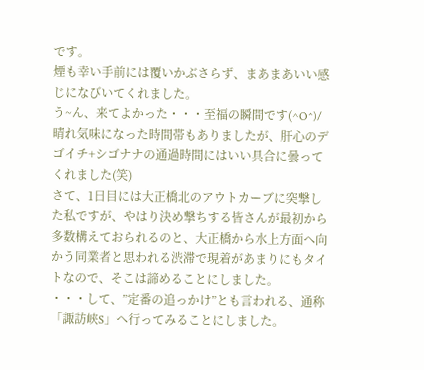です。
煙も幸い手前には覆いかぶさらず、まあまあいい感じになびいてくれました。
う~ん、来てよかった・・・至福の瞬間です(^O^)/
晴れ気味になった時間帯もありましたが、肝心のデゴイチ+シゴナナの通過時間にはいい具合に曇ってくれました(笑)
さて、1日目には大正橋北のアウトカーブに突撃した私ですが、やはり決め撃ちする皆さんが最初から多数構えておられるのと、大正橋から水上方面へ向かう同業者と思われる渋滞で現着があまりにもタイトなので、そこは諦めることにしました。
・・・して、”定番の追っかけ”とも言われる、通称「諏訪峡S」へ行ってみることにしました。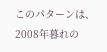このパターンは、2008年暮れの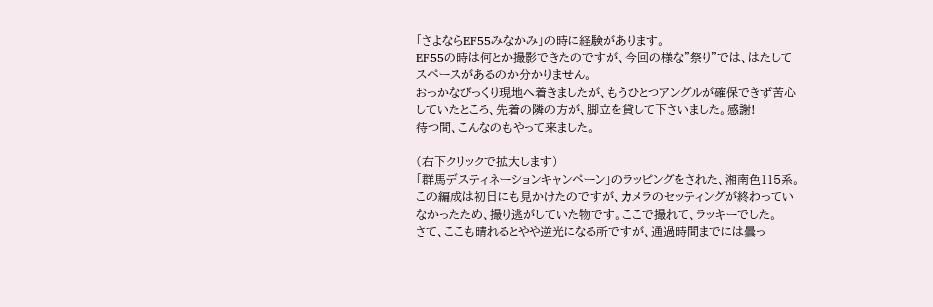「さよならEF55みなかみ」の時に経験があります。
EF55の時は何とか撮影できたのですが、今回の様な”祭り”では、はたしてスペースがあるのか分かりません。
おっかなびっくり現地へ着きましたが、もうひとつアングルが確保できず苦心していたところ、先着の隣の方が、脚立を貸して下さいました。感謝!
待つ間、こんなのもやって来ました。

(右下クリックで拡大します)
「群馬デスティネーションキャンペーン」のラッピングをされた、湘南色115系。
この編成は初日にも見かけたのですが、カメラのセッティングが終わっていなかったため、撮り逃がしていた物です。ここで撮れて、ラッキーでした。
さて、ここも晴れるとやや逆光になる所ですが、通過時間までには曇っ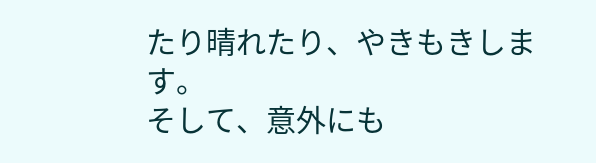たり晴れたり、やきもきします。
そして、意外にも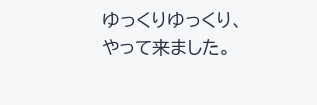ゆっくりゆっくり、やって来ました。